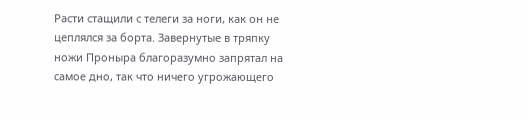Расти стащили с телеги за ноги, как он не цеплялся за борта. Завернутые в тряпку ножи Проныра благоразумно запрятал на самое дно, так что ничего угрожающего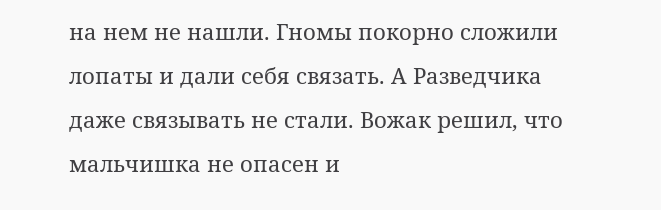на нем не нашли. Гномы покорно сложили лопаты и дали себя связать. А Разведчика даже связывать не стали. Вожак решил, что мальчишка не опасен и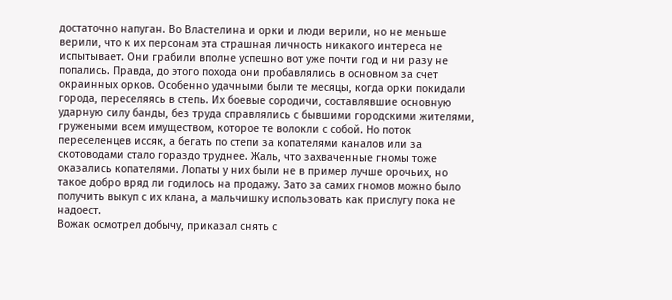достаточно напуган. Во Властелина и орки и люди верили, но не меньше верили, что к их персонам эта страшная личность никакого интереса не испытывает. Они грабили вполне успешно вот уже почти год и ни разу не попались. Правда, до этого похода они пробавлялись в основном за счет окраинных орков. Особенно удачными были те месяцы, когда орки покидали города, переселяясь в степь. Их боевые сородичи, составлявшие основную ударную силу банды, без труда справлялись с бывшими городскими жителями, гружеными всем имуществом, которое те волокли с собой. Но поток переселенцев иссяк, а бегать по степи за копателями каналов или за скотоводами стало гораздо труднее. Жаль, что захваченные гномы тоже оказались копателями. Лопаты у них были не в пример лучше орочьих, но такое добро вряд ли годилось на продажу. Зато за самих гномов можно было получить выкуп с их клана, а мальчишку использовать как прислугу пока не надоест.
Вожак осмотрел добычу, приказал снять с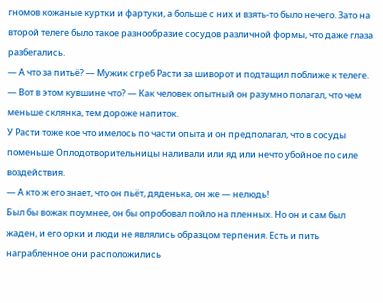гномов кожаные куртки и фартуки, а больше с них и взять-то было нечего. Зато на второй телеге было такое разнообразие сосудов различной формы, что даже глаза разбегались.
— А что за питьё? — Мужик сгреб Расти за шиворот и подтащил поближе к телеге. — Вот в этом кувшине что? — Как человек опытный он разумно полагал, что чем меньше склянка, тем дороже напиток.
У Расти тоже кое что имелось по части опыта и он предполагал, что в сосуды поменьше Оплодотворительницы наливали или яд или нечто убойное по силе воздействия.
— А кто ж его знает, что он пьёт, дяденька, он же — нелюдь!
Был бы вожак поумнее, он бы опробовал пойло на пленных. Но он и сам был жаден, и его орки и люди не являлись образцом терпения. Есть и пить награбленное они расположились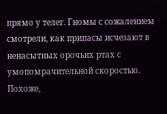прямо у телег. Гномы с сожалением смотрели, как припасы исчезают в ненасытных орочьих ртах с умопомрачительной скоростью. Похоже,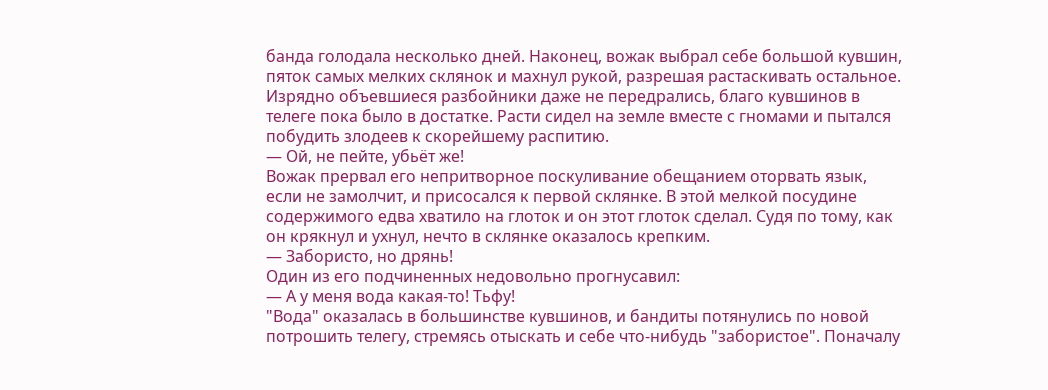банда голодала несколько дней. Наконец, вожак выбрал себе большой кувшин, пяток самых мелких склянок и махнул рукой, разрешая растаскивать остальное. Изрядно объевшиеся разбойники даже не передрались, благо кувшинов в телеге пока было в достатке. Расти сидел на земле вместе с гномами и пытался побудить злодеев к скорейшему распитию.
— Ой, не пейте, убьёт же!
Вожак прервал его непритворное поскуливание обещанием оторвать язык, если не замолчит, и присосался к первой склянке. В этой мелкой посудине содержимого едва хватило на глоток и он этот глоток сделал. Судя по тому, как он крякнул и ухнул, нечто в склянке оказалось крепким.
— Забористо, но дрянь!
Один из его подчиненных недовольно прогнусавил:
— А у меня вода какая-то! Тьфу!
"Вода" оказалась в большинстве кувшинов, и бандиты потянулись по новой потрошить телегу, стремясь отыскать и себе что-нибудь "забористое". Поначалу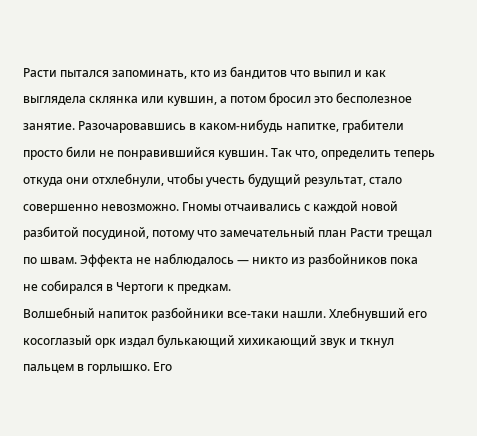Расти пытался запоминать, кто из бандитов что выпил и как выглядела склянка или кувшин, а потом бросил это бесполезное занятие. Разочаровавшись в каком-нибудь напитке, грабители просто били не понравившийся кувшин. Так что, определить теперь откуда они отхлебнули, чтобы учесть будущий результат, стало совершенно невозможно. Гномы отчаивались с каждой новой разбитой посудиной, потому что замечательный план Расти трещал по швам. Эффекта не наблюдалось — никто из разбойников пока не собирался в Чертоги к предкам.
Волшебный напиток разбойники все-таки нашли. Хлебнувший его косоглазый орк издал булькающий хихикающий звук и ткнул пальцем в горлышко. Его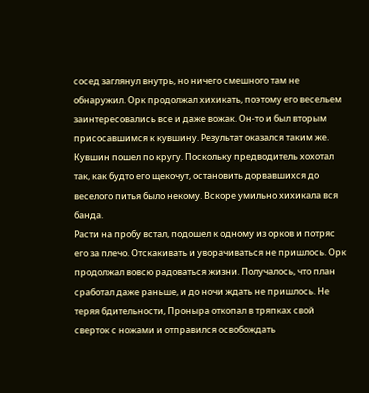сосед заглянул внутрь, но ничего смешного там не обнаружил. Орк продолжал хихикать, поэтому его весельем заинтересовались все и даже вожак. Он-то и был вторым присосавшимся к кувшину. Результат оказался таким же. Кувшин пошел по кругу. Поскольку предводитель хохотал так, как будто его щекочут, остановить дорвавшихся до веселого питья было некому. Вскоре умильно хихикала вся банда.
Расти на пробу встал, подошел к одному из орков и потряс его за плечо. Отскакивать и уворачиваться не пришлось. Орк продолжал вовсю радоваться жизни. Получалось, что план сработал даже раньше, и до ночи ждать не пришлось. Не теряя бдительности, Проныра откопал в тряпках свой сверток с ножами и отправился освобождать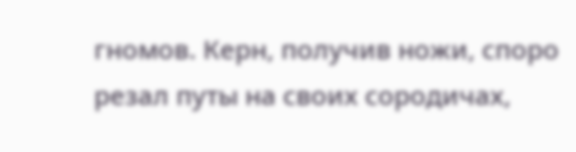гномов. Керн, получив ножи, споро резал путы на своих сородичах,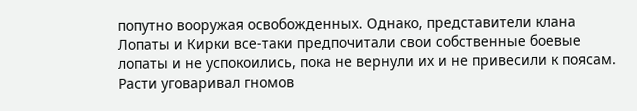попутно вооружая освобожденных. Однако, представители клана Лопаты и Кирки все-таки предпочитали свои собственные боевые лопаты и не успокоились, пока не вернули их и не привесили к поясам. Расти уговаривал гномов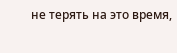не терять на это время,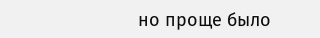но проще было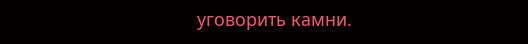уговорить камни.